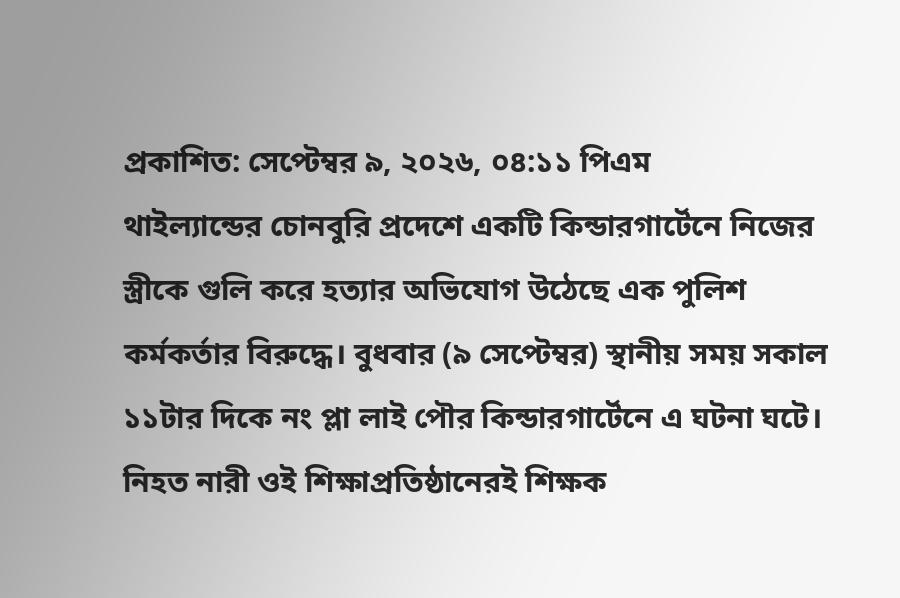প্রকাশিত: সেপ্টেম্বর ৯, ২০২৬, ০৪:১১ পিএম
থাইল্যান্ডের চোনবুরি প্রদেশে একটি কিন্ডারগার্টেনে নিজের স্ত্রীকে গুলি করে হত্যার অভিযোগ উঠেছে এক পুলিশ কর্মকর্তার বিরুদ্ধে। বুধবার (৯ সেপ্টেম্বর) স্থানীয় সময় সকাল ১১টার দিকে নং প্লা লাই পৌর কিন্ডারগার্টেনে এ ঘটনা ঘটে। নিহত নারী ওই শিক্ষাপ্রতিষ্ঠানেরই শিক্ষক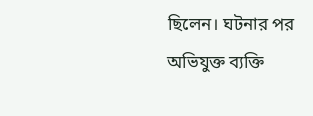ছিলেন। ঘটনার পর অভিযুক্ত ব্যক্তি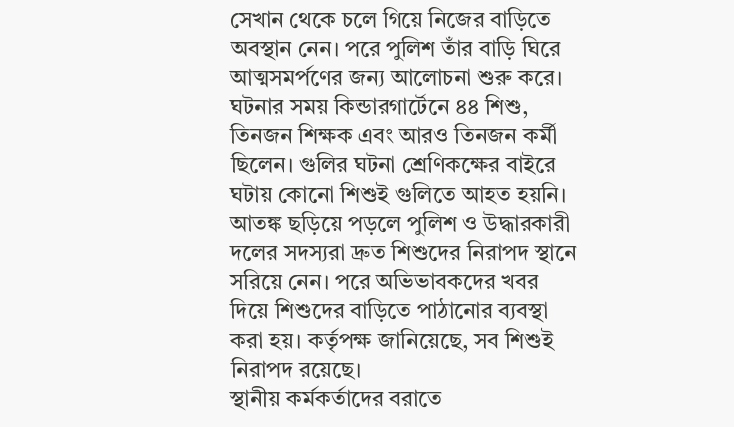সেখান থেকে চলে গিয়ে নিজের বাড়িতে অবস্থান নেন। পরে পুলিশ তাঁর বাড়ি ঘিরে আত্মসমর্পণের জন্য আলোচনা শুরু করে।
ঘটনার সময় কিন্ডারগার্টেনে ৪৪ শিশু, তিনজন শিক্ষক এবং আরও তিনজন কর্মী ছিলেন। গুলির ঘটনা শ্রেণিকক্ষের বাইরে ঘটায় কোনো শিশুই গুলিতে আহত হয়নি। আতঙ্ক ছড়িয়ে পড়লে পুলিশ ও উদ্ধারকারী দলের সদস্যরা দ্রুত শিশুদের নিরাপদ স্থানে সরিয়ে নেন। পরে অভিভাবকদের খবর দিয়ে শিশুদের বাড়িতে পাঠানোর ব্যবস্থা করা হয়। কর্তৃপক্ষ জানিয়েছে, সব শিশুই নিরাপদ রয়েছে।
স্থানীয় কর্মকর্তাদের বরাতে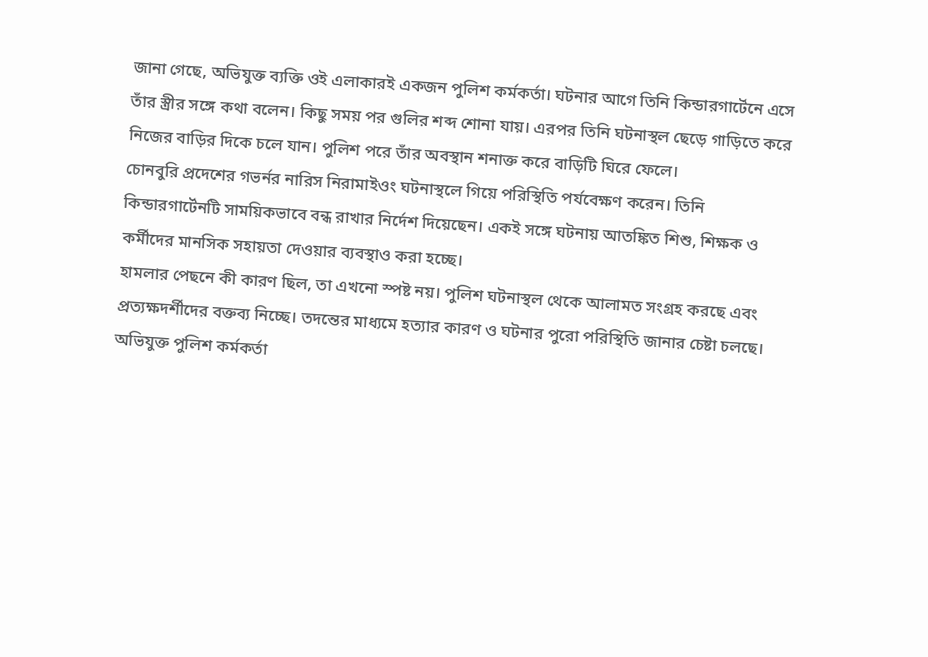জানা গেছে, অভিযুক্ত ব্যক্তি ওই এলাকারই একজন পুলিশ কর্মকর্তা। ঘটনার আগে তিনি কিন্ডারগার্টেনে এসে তাঁর স্ত্রীর সঙ্গে কথা বলেন। কিছু সময় পর গুলির শব্দ শোনা যায়। এরপর তিনি ঘটনাস্থল ছেড়ে গাড়িতে করে নিজের বাড়ির দিকে চলে যান। পুলিশ পরে তাঁর অবস্থান শনাক্ত করে বাড়িটি ঘিরে ফেলে।
চোনবুরি প্রদেশের গভর্নর নারিস নিরামাইওং ঘটনাস্থলে গিয়ে পরিস্থিতি পর্যবেক্ষণ করেন। তিনি কিন্ডারগার্টেনটি সাময়িকভাবে বন্ধ রাখার নির্দেশ দিয়েছেন। একই সঙ্গে ঘটনায় আতঙ্কিত শিশু, শিক্ষক ও কর্মীদের মানসিক সহায়তা দেওয়ার ব্যবস্থাও করা হচ্ছে।
হামলার পেছনে কী কারণ ছিল, তা এখনো স্পষ্ট নয়। পুলিশ ঘটনাস্থল থেকে আলামত সংগ্রহ করছে এবং প্রত্যক্ষদর্শীদের বক্তব্য নিচ্ছে। তদন্তের মাধ্যমে হত্যার কারণ ও ঘটনার পুরো পরিস্থিতি জানার চেষ্টা চলছে। অভিযুক্ত পুলিশ কর্মকর্তা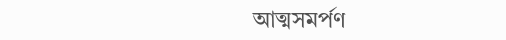আত্মসমর্পণ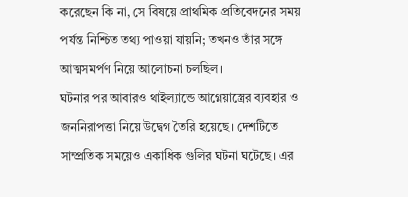করেছেন কি না, সে বিষয়ে প্রাথমিক প্রতিবেদনের সময় পর্যন্ত নিশ্চিত তথ্য পাওয়া যায়নি; তখনও তাঁর সঙ্গে আত্মসমর্পণ নিয়ে আলোচনা চলছিল।
ঘটনার পর আবারও থাইল্যান্ডে আগ্নেয়াস্ত্রের ব্যবহার ও জননিরাপত্তা নিয়ে উদ্বেগ তৈরি হয়েছে। দেশটিতে সাম্প্রতিক সময়েও একাধিক গুলির ঘটনা ঘটেছে। এর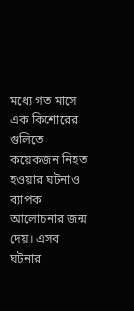মধ্যে গত মাসে এক কিশোরের গুলিতে কয়েকজন নিহত হওয়ার ঘটনাও ব্যাপক আলোচনার জন্ম দেয়। এসব ঘটনার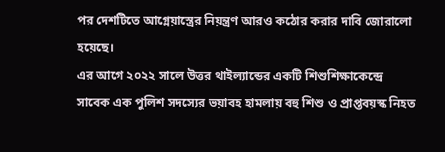পর দেশটিতে আগ্নেয়াস্ত্রের নিয়ন্ত্রণ আরও কঠোর করার দাবি জোরালো হয়েছে।
এর আগে ২০২২ সালে উত্তর থাইল্যান্ডের একটি শিশুশিক্ষাকেন্দ্রে সাবেক এক পুলিশ সদস্যের ভয়াবহ হামলায় বহু শিশু ও প্রাপ্তবয়স্ক নিহত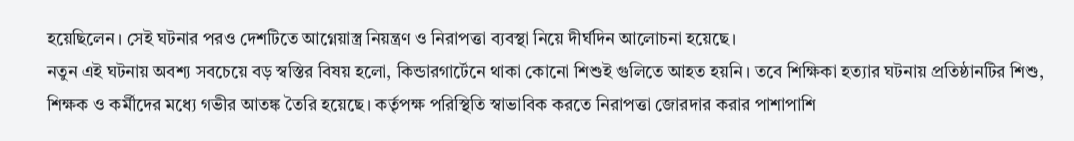হয়েছিলেন। সেই ঘটনার পরও দেশটিতে আগ্নেয়াস্ত্র নিয়ন্ত্রণ ও নিরাপত্তা ব্যবস্থা নিয়ে দীর্ঘদিন আলোচনা হয়েছে।
নতুন এই ঘটনায় অবশ্য সবচেয়ে বড় স্বস্তির বিষয় হলো, কিন্ডারগার্টেনে থাকা কোনো শিশুই গুলিতে আহত হয়নি। তবে শিক্ষিকা হত্যার ঘটনায় প্রতিষ্ঠানটির শিশু, শিক্ষক ও কর্মীদের মধ্যে গভীর আতঙ্ক তৈরি হয়েছে। কর্তৃপক্ষ পরিস্থিতি স্বাভাবিক করতে নিরাপত্তা জোরদার করার পাশাপাশি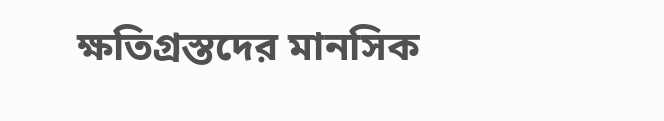ক্ষতিগ্রস্তদের মানসিক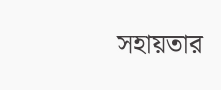সহায়তার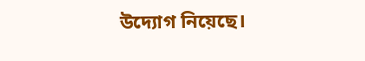উদ্যোগ নিয়েছে।